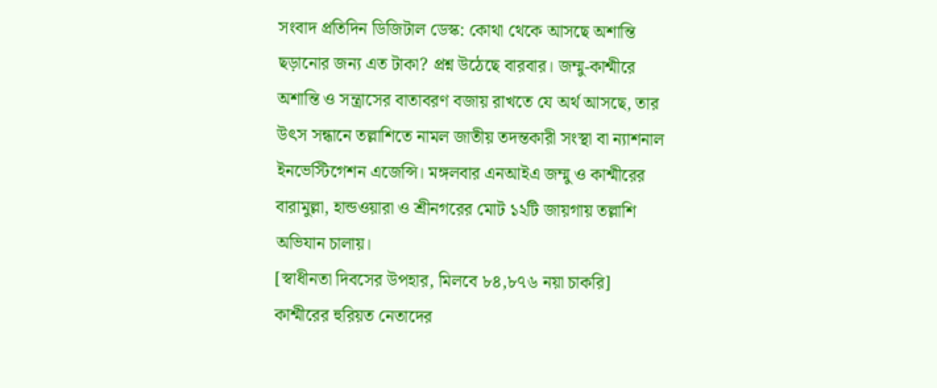সংবাদ প্রতিদিন ডিজিটাল ডেস্ক: কোথা থেকে আসছে অশান্তি ছড়ানোর জন্য এত টাকা? প্রশ্ন উঠেছে বারবার। জম্মু-কাশ্মীরে অশান্তি ও সন্ত্রাসের বাতাবরণ বজায় রাখতে যে অর্থ আসছে, তার উৎস সন্ধানে তল্লাশিতে নামল জাতীয় তদন্তকারী সংস্থা বা ন্যাশনাল ইনভেস্টিগেশন এজেন্সি। মঙ্গলবার এনআইএ জম্মু ও কাশ্মীরের বারামুল্লা, হান্ডওয়ারা ও শ্রীনগরের মোট ১২টি জায়গায় তল্লাশি অভিযান চালায়।
[স্বাধীনতা দিবসের উপহার, মিলবে ৮৪,৮৭৬ নয়া চাকরি]
কাশ্মীরের হুরিয়ত নেতাদের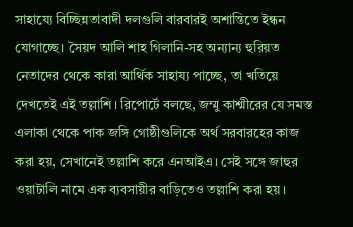সাহায্যে বিচ্ছিন্নতাবাদী দলগুলি বারবারই অশান্তিতে ইন্ধন যোগাচ্ছে। সৈয়দ আলি শাহ গিলানি-সহ অন্যান্য হুরিয়ত নেতাদের থেকে কারা আর্থিক সাহায্য পাচ্ছে, তা খতিয়ে দেখতেই এই তল্লাশি। রিপোর্টে বলছে, জম্মু কাশ্মীরের যে সমস্ত এলাকা থেকে পাক জঙ্গি গোষ্ঠীগুলিকে অর্থ সরবারহের কাজ করা হয়, সেখানেই তল্লাশি করে এনআইএ। সেই সঙ্গে জাহুর ওয়াটালি নামে এক ব্যবসায়ীর বাড়িতেও তল্লাশি করা হয়।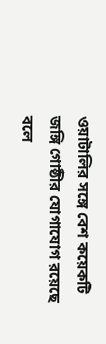ওয়াটালির সঙ্গে বেশ কয়েকটি জঙ্গি গোষ্ঠীর যোগাযোগ রয়েছে বলে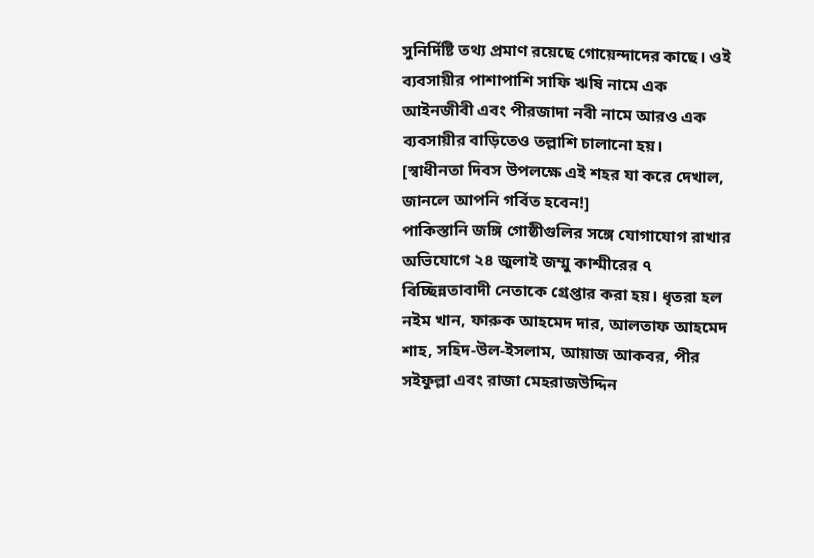সুনির্দিষ্টি তথ্য প্রমাণ রয়েছে গোয়েন্দাদের কাছে। ওই ব্যবসায়ীর পাশাপাশি সাফি ঋষি নামে এক আইনজীবী এবং পীরজাদা নবী নামে আরও এক ব্যবসায়ীর বাড়িতেও তল্লাশি চালানো হয়।
[স্বাধীনতা দিবস উপলক্ষে এই শহর যা করে দেখাল, জানলে আপনি গর্বিত হবেন!]
পাকিস্তানি জঙ্গি গোষ্ঠীগুলির সঙ্গে যোগাযোগ রাখার অভিযোগে ২৪ জুলাই জম্মু কাশ্মীরের ৭ বিচ্ছিন্নতাবাদী নেতাকে গ্রেপ্তার করা হয়। ধৃতরা হল নইম খান, ফারুক আহমেদ দার, আলতাফ আহমেদ শাহ, সহিদ-উল-ইসলাম, আয়াজ আকবর, পীর সইফুল্লা এবং রাজা মেহরাজউদ্দিন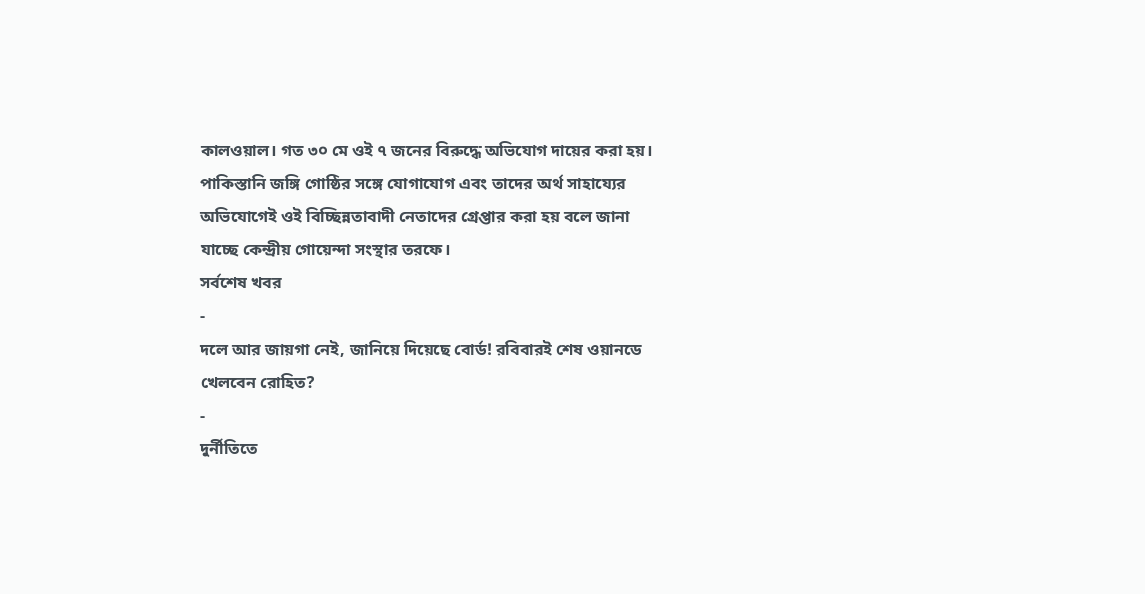কালওয়াল। গত ৩০ মে ওই ৭ জনের বিরুদ্ধে অভিযোগ দায়ের করা হয়। পাকিস্তানি জঙ্গি গোষ্ঠির সঙ্গে যোগাযোগ এবং তাদের অর্থ সাহায্যের অভিযোগেই ওই বিচ্ছিন্নতাবাদী নেতাদের গ্রেপ্তার করা হয় বলে জানা যাচ্ছে কেন্দ্রীয় গোয়েন্দা সংস্থার তরফে।
সর্বশেষ খবর
-
দলে আর জায়গা নেই, জানিয়ে দিয়েছে বোর্ড! রবিবারই শেষ ওয়ানডে খেলবেন রোহিত?
-
দুর্নীতিতে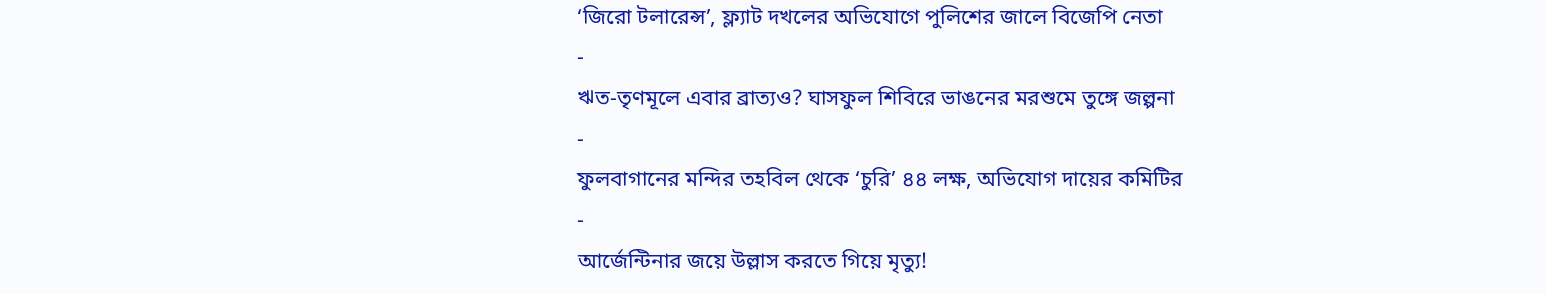‘জিরো টলারেন্স’, ফ্ল্যাট দখলের অভিযোগে পুলিশের জালে বিজেপি নেতা
-
ঋত-তৃণমূলে এবার ব্রাত্যও? ঘাসফুল শিবিরে ভাঙনের মরশুমে তুঙ্গে জল্পনা
-
ফুলবাগানের মন্দির তহবিল থেকে ‘চুরি’ ৪৪ লক্ষ, অভিযোগ দায়ের কমিটির
-
আর্জেন্টিনার জয়ে উল্লাস করতে গিয়ে মৃত্যু!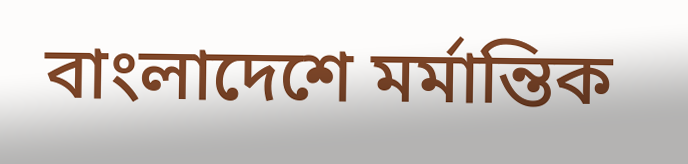বাংলাদেশে মর্মান্তিক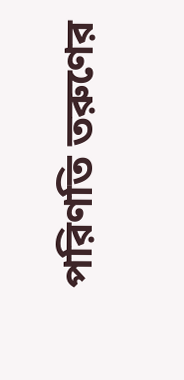পরিণতি তরুণের